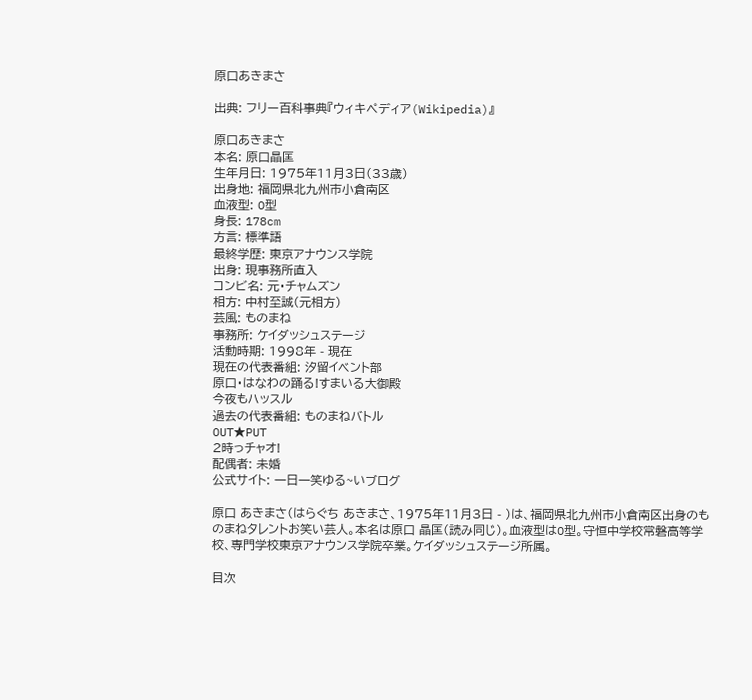原口あきまさ

出典: フリー百科事典『ウィキペディア(Wikipedia)』

原口あきまさ
本名: 原口晶匡
生年月日: 1975年11月3日(33歳)
出身地: 福岡県北九州市小倉南区
血液型: O型
身長: 178cm
方言: 標準語
最終学歴: 東京アナウンス学院
出身: 現事務所直入
コンビ名: 元・チャムズン
相方: 中村至誠(元相方)
芸風: ものまね
事務所: ケイダッシュステージ
活動時期: 1998年 - 現在
現在の代表番組: 汐留イベント部
原口・はなわの踊る!すまいる大御殿
今夜もハッスル
過去の代表番組: ものまねバトル
OUT★PUT
2時っチャオ!
配偶者: 未婚
公式サイト: 一日一笑ゆる~いブログ

原口 あきまさ(はらぐち あきまさ、1975年11月3日 - )は、福岡県北九州市小倉南区出身のものまねタレントお笑い芸人。本名は原口 晶匡(読み同じ)。血液型はO型。守恒中学校常磐高等学校、専門学校東京アナウンス学院卒業。ケイダッシュステージ所属。

目次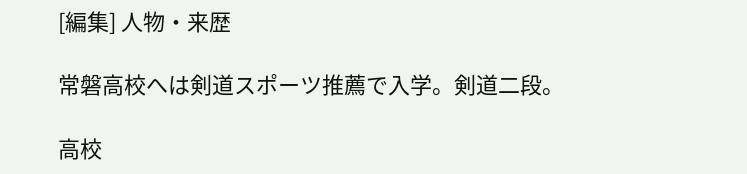[編集] 人物・来歴

常磐高校へは剣道スポーツ推薦で入学。剣道二段。

高校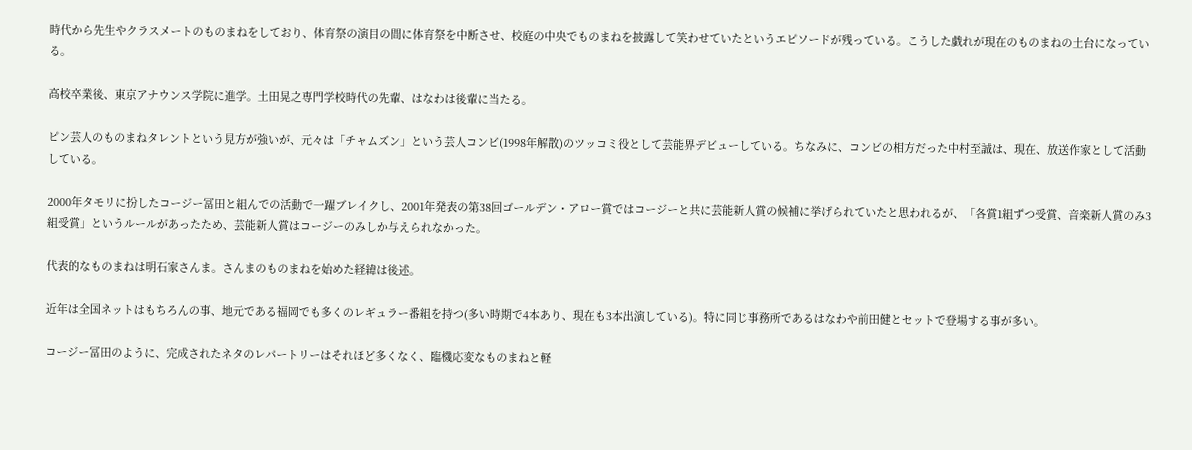時代から先生やクラスメートのものまねをしており、体育祭の演目の間に体育祭を中断させ、校庭の中央でものまねを披露して笑わせていたというエピソードが残っている。こうした戯れが現在のものまねの土台になっている。

高校卒業後、東京アナウンス学院に進学。土田晃之専門学校時代の先輩、はなわは後輩に当たる。

ピン芸人のものまねタレントという見方が強いが、元々は「チャムズン」という芸人コンビ(1998年解散)のツッコミ役として芸能界デビューしている。ちなみに、コンビの相方だった中村至誠は、現在、放送作家として活動している。

2000年タモリに扮したコージー冨田と組んでの活動で一躍ブレイクし、2001年発表の第38回ゴールデン・アロー賞ではコージーと共に芸能新人賞の候補に挙げられていたと思われるが、「各賞1組ずつ受賞、音楽新人賞のみ3組受賞」というルールがあったため、芸能新人賞はコージーのみしか与えられなかった。

代表的なものまねは明石家さんま。さんまのものまねを始めた経緯は後述。

近年は全国ネットはもちろんの事、地元である福岡でも多くのレギュラー番組を持つ(多い時期で4本あり、現在も3本出演している)。特に同じ事務所であるはなわや前田健とセットで登場する事が多い。

コージー冨田のように、完成されたネタのレパートリーはそれほど多くなく、臨機応変なものまねと軽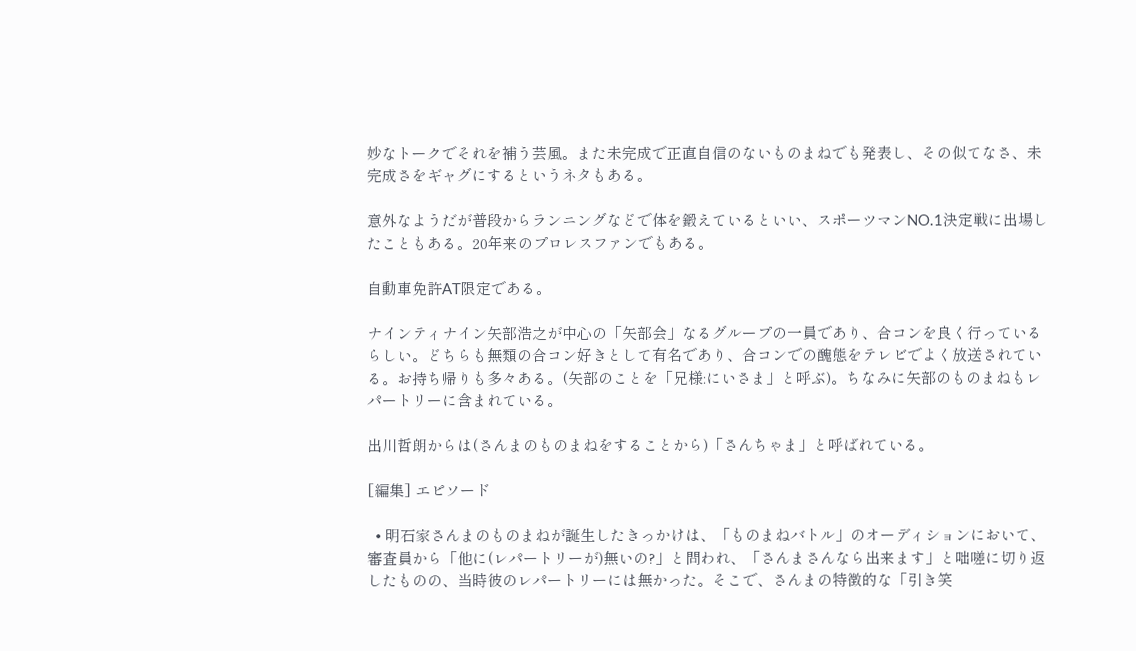妙なトークでそれを補う芸風。また未完成で正直自信のないものまねでも発表し、その似てなさ、未完成さをギャグにするというネタもある。

意外なようだが普段からランニングなどで体を鍛えているといい、スポーツマンNO.1決定戦に出場したこともある。20年来のプロレスファンでもある。

自動車免許AT限定である。

ナインティナイン矢部浩之が中心の「矢部会」なるグループの一員であり、合コンを良く行っているらしい。どちらも無類の合コン好きとして有名であり、合コンでの醜態をテレビでよく放送されている。お持ち帰りも多々ある。(矢部のことを「兄様:にいさま」と呼ぶ)。ちなみに矢部のものまねもレパートリーに含まれている。

出川哲朗からは(さんまのものまねをすることから)「さんちゃま」と呼ばれている。

[編集] エピソード

  • 明石家さんまのものまねが誕生したきっかけは、「ものまねバトル」のオーディションにおいて、審査員から「他に(レパートリーが)無いの?」と問われ、「さんまさんなら出来ます」と咄嗟に切り返したものの、当時彼のレパートリーには無かった。そこで、さんまの特徴的な「引き笑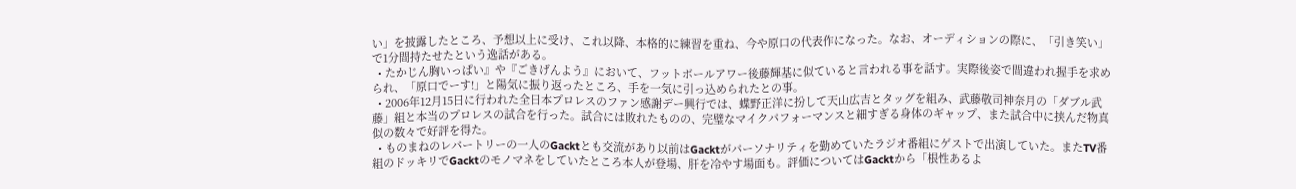い」を披露したところ、予想以上に受け、これ以降、本格的に練習を重ね、今や原口の代表作になった。なお、オーディションの際に、「引き笑い」で1分間持たせたという逸話がある。
  • たかじん胸いっぱい』や『ごきげんよう』において、フットボールアワー後藤輝基に似ていると言われる事を話す。実際後姿で間違われ握手を求められ、「原口でーす!」と陽気に振り返ったところ、手を一気に引っ込められたとの事。
  • 2006年12月15日に行われた全日本プロレスのファン感謝デー興行では、蝶野正洋に扮して天山広吉とタッグを組み、武藤敬司神奈月の「ダブル武藤」組と本当のプロレスの試合を行った。試合には敗れたものの、完璧なマイクパフォーマンスと細すぎる身体のギャップ、また試合中に挟んだ物真似の数々で好評を得た。
  • ものまねのレパートリーの一人のGacktとも交流があり以前はGacktがパーソナリティを勤めていたラジオ番組にゲストで出演していた。またTV番組のドッキリでGacktのモノマネをしていたところ本人が登場、肝を冷やす場面も。評価についてはGacktから「根性あるよ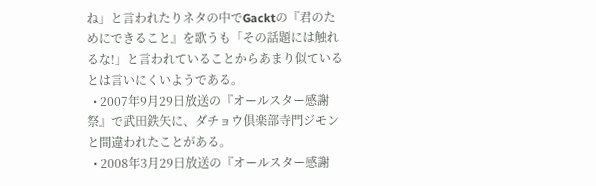ね」と言われたりネタの中でGacktの『君のためにできること』を歌うも「その話題には触れるな!」と言われていることからあまり似ているとは言いにくいようである。
  • 2007年9月29日放送の『オールスター感謝祭』で武田鉄矢に、ダチョウ倶楽部寺門ジモンと間違われたことがある。
  • 2008年3月29日放送の『オールスター感謝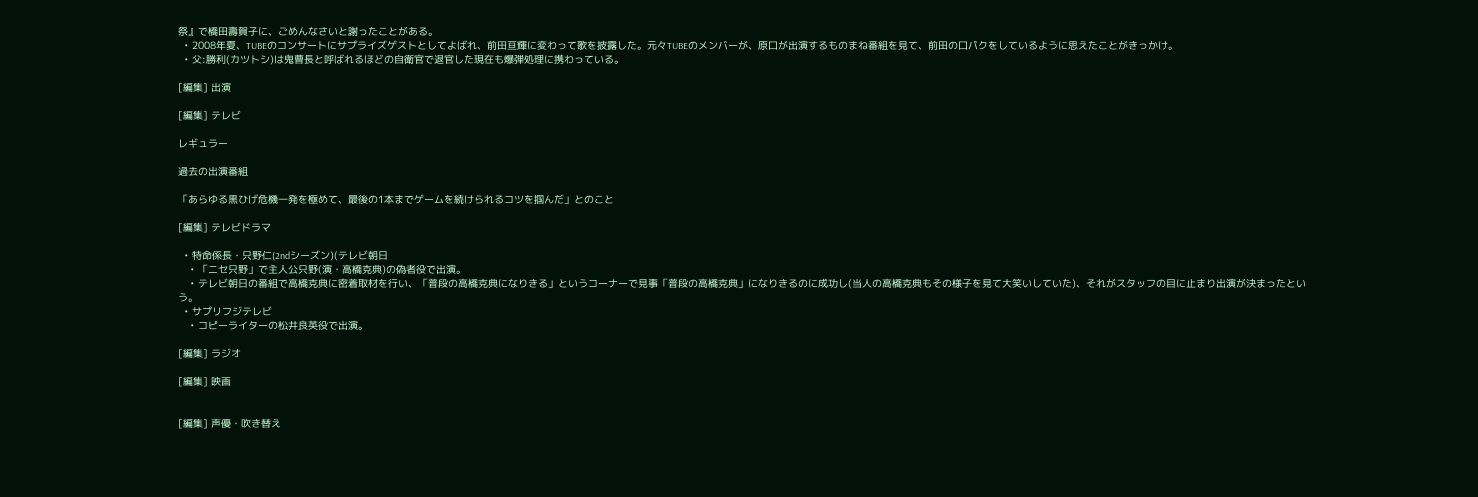祭』で橋田壽賀子に、ごめんなさいと謝ったことがある。
  • 2008年夏、TUBEのコンサートにサプライズゲストとしてよばれ、前田亘輝に変わって歌を披露した。元々TUBEのメンバーが、原口が出演するものまね番組を見て、前田の口パクをしているように思えたことがきっかけ。
  • 父:勝利(カツトシ)は鬼曹長と呼ばれるほどの自衛官で退官した現在も爆弾処理に携わっている。

[編集] 出演

[編集] テレビ

レギュラー

過去の出演番組

「あらゆる黒ひげ危機一発を極めて、最後の1本までゲームを続けられるコツを掴んだ」とのこと

[編集] テレビドラマ

  • 特命係長・只野仁(2ndシーズン)(テレビ朝日
    • 「ニセ只野」で主人公只野(演・高橋克典)の偽者役で出演。
    • テレビ朝日の番組で高橋克典に密着取材を行い、「普段の高橋克典になりきる」というコーナーで見事「普段の高橋克典」になりきるのに成功し(当人の高橋克典もその様子を見て大笑いしていた)、それがスタッフの目に止まり出演が決まったという。
  • サプリフジテレビ
    • コピーライターの松井良英役で出演。

[編集] ラジオ

[編集] 映画


[編集] 声優・吹き替え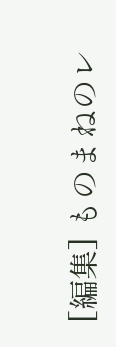[編集] ものまねのレ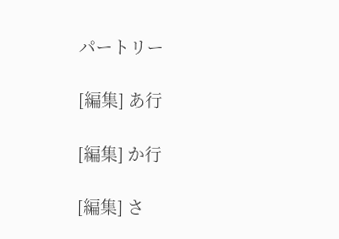パートリー

[編集] あ行

[編集] か行

[編集] さ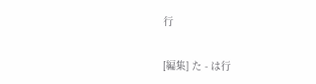行

[編集] た - は行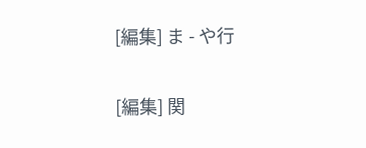[編集] ま - や行

[編集] 関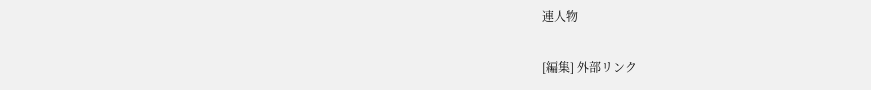連人物

[編集] 外部リンク